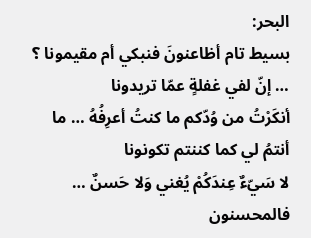البحر:
بسيط تام أظاعنونَ فنبكي أم مقيمونا ؟ … إنّ لفي غفلةٍ عمّا تريدونا
أنكَرْتُ من وُدّكم ما كنتُ أعرِفُهُ … ما أنتمُ لي كما كننتم تكونونا
لا سَيّءٌ عِندَكُمْ يُغني وَلا حَسنٌ … فالمحسنون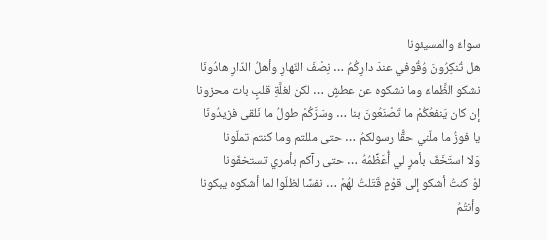سواءٌ والمسيئونا
هل تُنكِرُونَ وُقُوفي عندَ دارِكُمُ … نِصْفَ النّهارِ وأهلُ الدّارِ هادُونَا
نشكو الظَّماءَ وما نشكوه عن عطشٍ … لكن لغلَّةِ قلبٍ بات محزونا
إن كان يَنفعُكُمْ ما تَصْنَعُونَ بنا … وسَرَّكُمْ طولُ ما نَلقى فزيدُونَا
يا فوزُ ما ملّني حقًّا رسولكمُ … حتى مللتم وما كنتم تملّونا
وَلا استَخَفّ بأمرٍ لي أُعَظِّمُهُ … حتى رآكم بأمري تستخفّونا
لوْ كنتُ أشكو إلى قوْمٍ قَتَلتُ لهُمْ … نفسًا لظلّوا لما أشكوه يبكونا
وأنتُمُ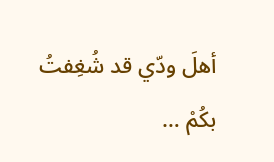أهلَ ودّي قد شُغِفتُ بكُمْ …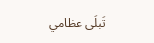تَبلَى عظامي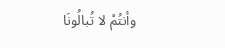وأنتُمْ لا تُبالُونَا